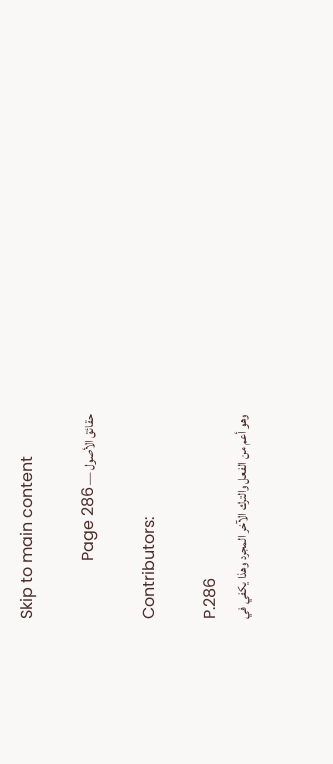Skip to main content

حقائق الأصول — Page 286

Contributors:

P.286
وهو أعم من الفعل والترك الآخر المجرد وهذا يكفي في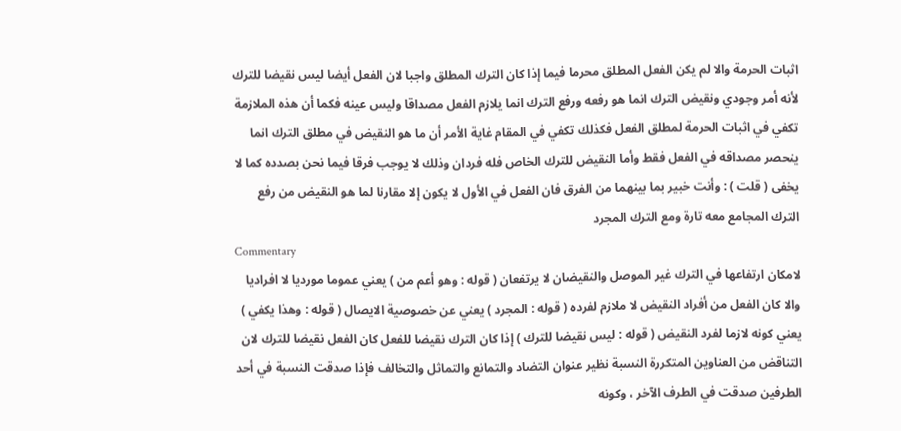اثبات الحرمة والا لم يكن الفعل المطلق محرما فيما إذا كان الترك المطلق واجبا لان الفعل أيضا ليس نقيضا للترك لأنه أمر وجودي ونقيض الترك انما هو رفعه ورفع الترك انما يلازم الفعل مصداقا وليس عينه فكما أن هذه الملازمة تكفي في اثبات الحرمة لمطلق الفعل فكذلك تكفي في المقام غاية الأمر أن ما هو النقيض في مطلق الترك انما ينحصر مصداقه في الفعل فقط وأما النقيض للترك الخاص فله فردان وذلك لا يوجب فرقا فيما نحن بصدده كما لا يخفى ( قلت ) : وأنت خبير بما بينهما من الفرق فان الفعل في الأول لا يكون إلا مقارنا لما هو النقيض من رفع الترك المجامع معه تارة ومع الترك المجرد
Commentary
لامكان ارتفاعها في الترك غير الموصل والنقيضان لا يرتفعان ( قوله : وهو أعم من ) يعني عموما مورديا لا افراديا والا كان الفعل من أفراد النقيض لا ملازم لفرده ( قوله : المجرد ) يعني عن خصوصية الايصال ( قوله : وهذا يكفي ) يعني كونه لازما لفرد النقيض ( قوله : ليس نقيضا للترك ) إذا كان الترك نقيضا للفعل كان الفعل نقيضا للترك لان التناقض من العناوين المتكررة النسبة نظير عنوان التضاد والتمانع والتماثل والتخالف فإذا صدقت النسبة في أحد الطرفين صدقت في الطرف الآخر ، وكونه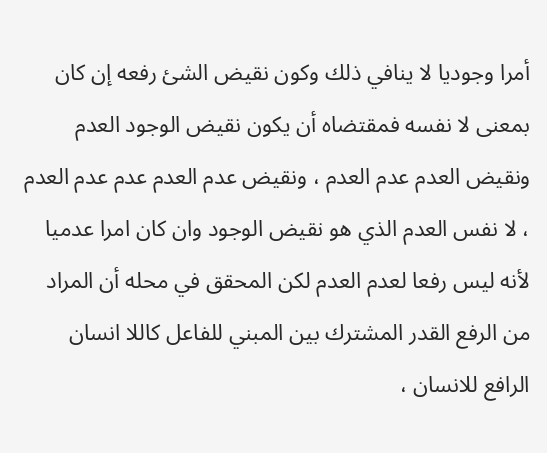أمرا وجوديا لا ينافي ذلك وكون نقيض الشئ رفعه إن كان بمعنى لا نفسه فمقتضاه أن يكون نقيض الوجود العدم ونقيض العدم عدم العدم ، ونقيض عدم العدم عدم عدم العدم ، لا نفس العدم الذي هو نقيض الوجود وان كان امرا عدميا لأنه ليس رفعا لعدم العدم لكن المحقق في محله أن المراد من الرفع القدر المشترك بين المبني للفاعل كاللا انسان الرافع للانسان ،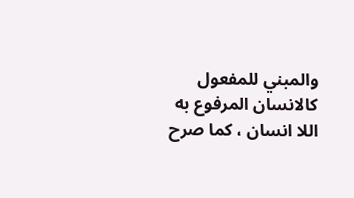والمبني للمفعول كالانسان المرفوع به اللا انسان ، كما صرح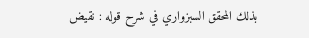بذلك المحقق السبزواري في شرح قوله : نقيض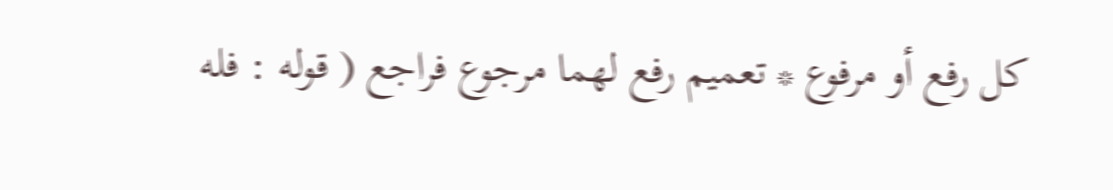كل رفع أو مرفوع * تعميم رفع لهما مرجوع فراجع ( قوله : فله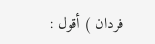فردان ) أقول :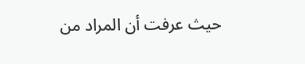حيث عرفت أن المراد من